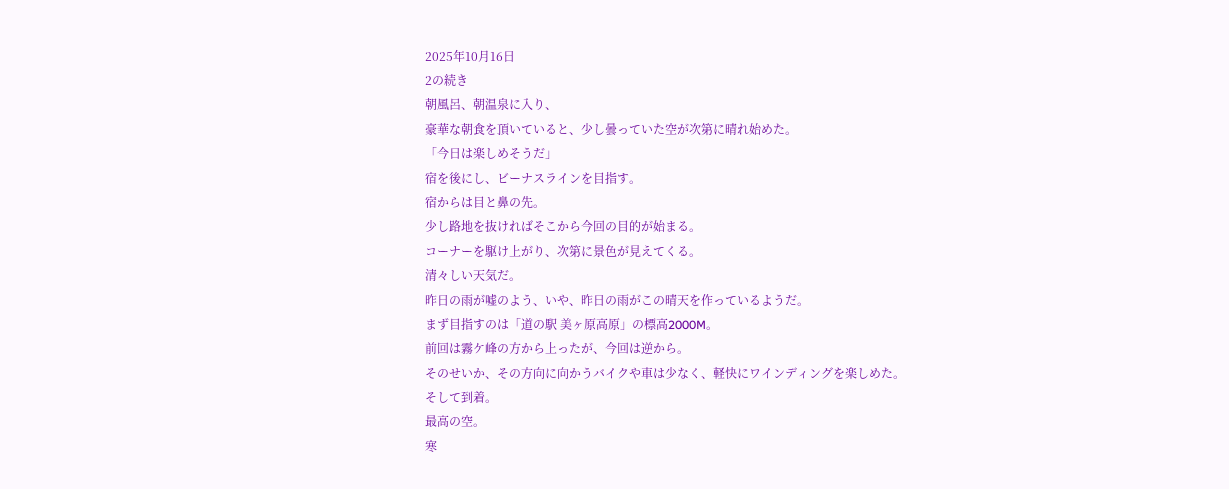2025年10月16日
2の続き
朝風呂、朝温泉に入り、
豪華な朝食を頂いていると、少し曇っていた空が次第に晴れ始めた。
「今日は楽しめそうだ」
宿を後にし、ビーナスラインを目指す。
宿からは目と鼻の先。
少し路地を抜ければそこから今回の目的が始まる。
コーナーを駆け上がり、次第に景色が見えてくる。
清々しい天気だ。
昨日の雨が嘘のよう、いや、昨日の雨がこの晴天を作っているようだ。
まず目指すのは「道の駅 美ヶ原高原」の標高2000M。
前回は霧ケ峰の方から上ったが、今回は逆から。
そのせいか、その方向に向かうバイクや車は少なく、軽快にワインディングを楽しめた。
そして到着。
最高の空。
寒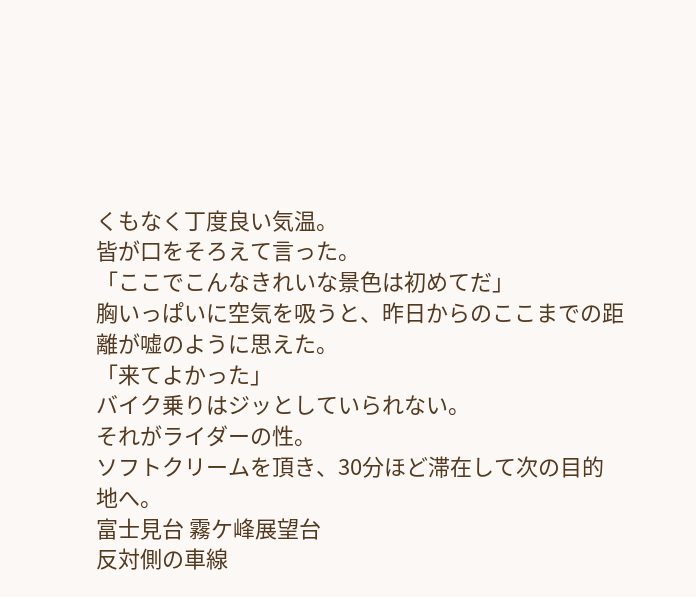くもなく丁度良い気温。
皆が口をそろえて言った。
「ここでこんなきれいな景色は初めてだ」
胸いっぱいに空気を吸うと、昨日からのここまでの距離が嘘のように思えた。
「来てよかった」
バイク乗りはジッとしていられない。
それがライダーの性。
ソフトクリームを頂き、30分ほど滞在して次の目的地へ。
富士見台 霧ケ峰展望台
反対側の車線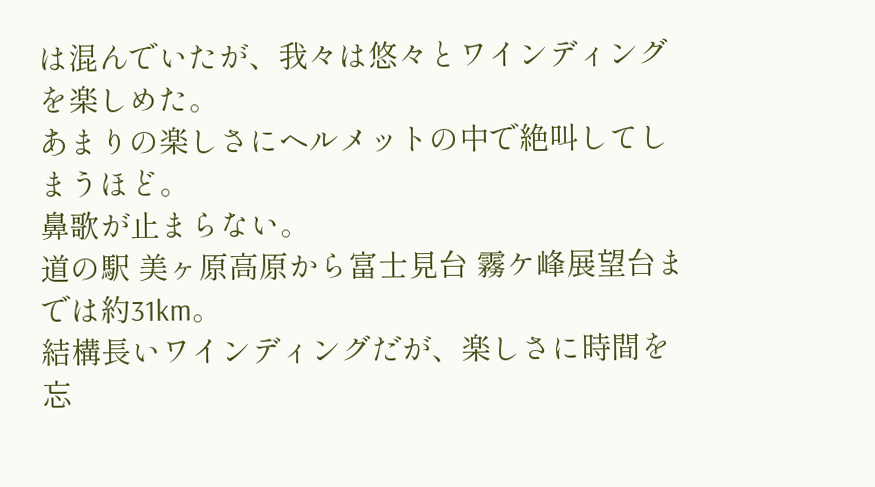は混んでいたが、我々は悠々とワインディングを楽しめた。
あまりの楽しさにヘルメットの中で絶叫してしまうほど。
鼻歌が止まらない。
道の駅 美ヶ原高原から富士見台 霧ケ峰展望台までは約31km。
結構長いワインディングだが、楽しさに時間を忘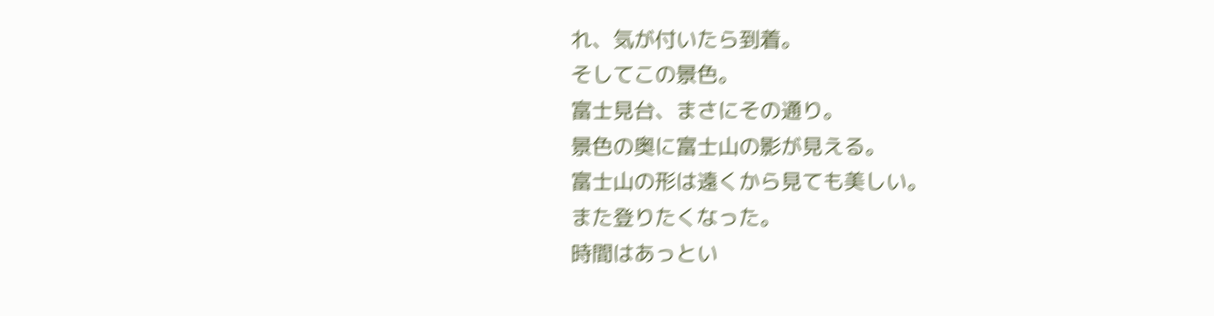れ、気が付いたら到着。
そしてこの景色。
富士見台、まさにその通り。
景色の奥に富士山の影が見える。
富士山の形は遠くから見ても美しい。
また登りたくなった。
時間はあっとい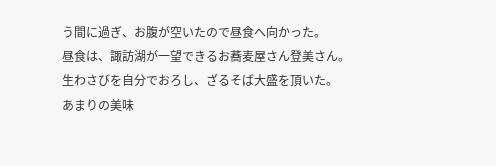う間に過ぎ、お腹が空いたので昼食へ向かった。
昼食は、諏訪湖が一望できるお蕎麦屋さん登美さん。
生わさびを自分でおろし、ざるそば大盛を頂いた。
あまりの美味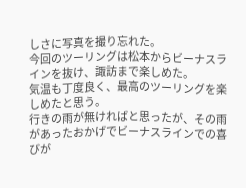しさに写真を撮り忘れた。
今回のツーリングは松本からビーナスラインを抜け、諏訪まで楽しめた。
気温も丁度良く、最高のツーリングを楽しめたと思う。
行きの雨が無ければと思ったが、その雨があったおかげでビーナスラインでの喜びが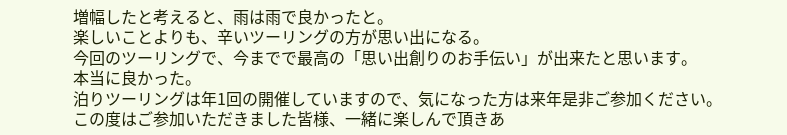増幅したと考えると、雨は雨で良かったと。
楽しいことよりも、辛いツーリングの方が思い出になる。
今回のツーリングで、今までで最高の「思い出創りのお手伝い」が出来たと思います。
本当に良かった。
泊りツーリングは年1回の開催していますので、気になった方は来年是非ご参加ください。
この度はご参加いただきました皆様、一緒に楽しんで頂きあ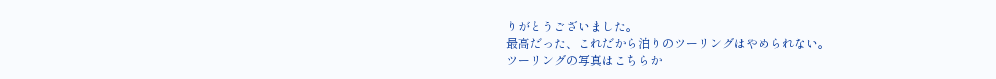りがとうございました。
最高だった、これだから泊りのツーリングはやめられない。
ツーリングの写真はこちらか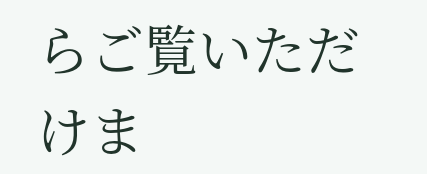らご覧いただけま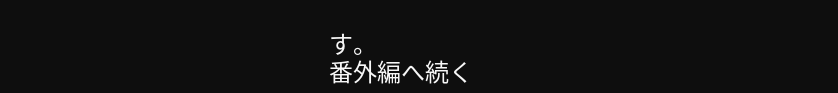す。
番外編へ続く